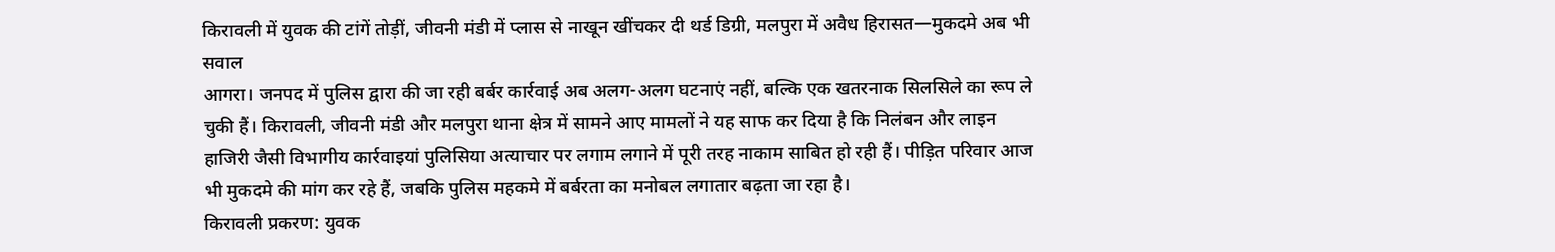किरावली में युवक की टांगें तोड़ीं, जीवनी मंडी में प्लास से नाखून खींचकर दी थर्ड डिग्री, मलपुरा में अवैध हिरासत—मुकदमे अब भी सवाल
आगरा। जनपद में पुलिस द्वारा की जा रही बर्बर कार्रवाई अब अलग-अलग घटनाएं नहीं, बल्कि एक खतरनाक सिलसिले का रूप ले चुकी हैं। किरावली, जीवनी मंडी और मलपुरा थाना क्षेत्र में सामने आए मामलों ने यह साफ कर दिया है कि निलंबन और लाइन हाजिरी जैसी विभागीय कार्रवाइयां पुलिसिया अत्याचार पर लगाम लगाने में पूरी तरह नाकाम साबित हो रही हैं। पीड़ित परिवार आज भी मुकदमे की मांग कर रहे हैं, जबकि पुलिस महकमे में बर्बरता का मनोबल लगातार बढ़ता जा रहा है।
किरावली प्रकरण: युवक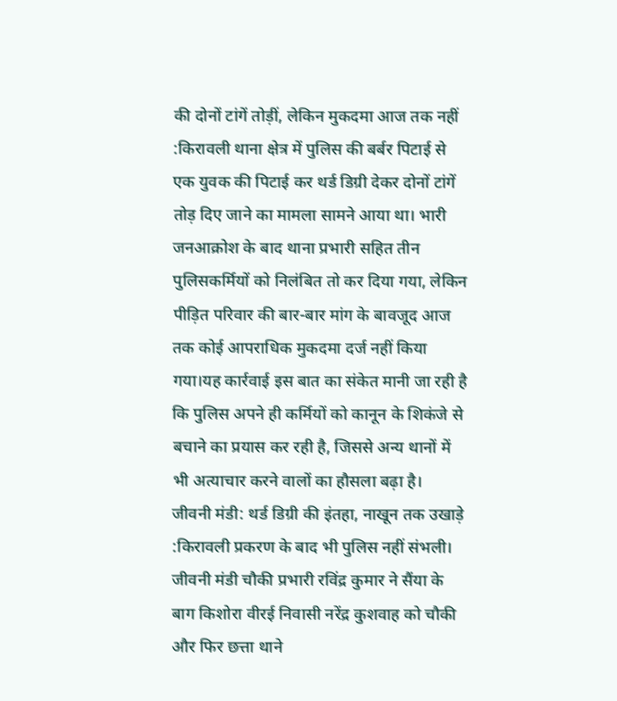की दोनों टांगें तोड़ीं, लेकिन मुकदमा आज तक नहीं :किरावली थाना क्षेत्र में पुलिस की बर्बर पिटाई से एक युवक की पिटाई कर थर्ड डिग्री देकर दोनों टांगें तोड़ दिए जाने का मामला सामने आया था। भारी जनआक्रोश के बाद थाना प्रभारी सहित तीन पुलिसकर्मियों को निलंबित तो कर दिया गया, लेकिन पीड़ित परिवार की बार-बार मांग के बावजूद आज तक कोई आपराधिक मुकदमा दर्ज नहीं किया गया।यह कार्रवाई इस बात का संकेत मानी जा रही है कि पुलिस अपने ही कर्मियों को कानून के शिकंजे से बचाने का प्रयास कर रही है, जिससे अन्य थानों में भी अत्याचार करने वालों का हौसला बढ़ा है।
जीवनी मंडी: थर्ड डिग्री की इंतहा, नाखून तक उखाड़े :किरावली प्रकरण के बाद भी पुलिस नहीं संभली। जीवनी मंडी चौकी प्रभारी रविंद्र कुमार ने सैंया के बाग किशोरा वीरई निवासी नरेंद्र कुशवाह को चौकी और फिर छत्ता थाने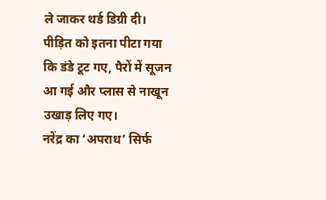ले जाकर थर्ड डिग्री दी। पीड़ित को इतना पीटा गया कि डंडे टूट गए, पैरों में सूजन आ गई और प्लास से नाखून उखाड़ लिए गए।
नरेंद्र का ‘अपराध’ सिर्फ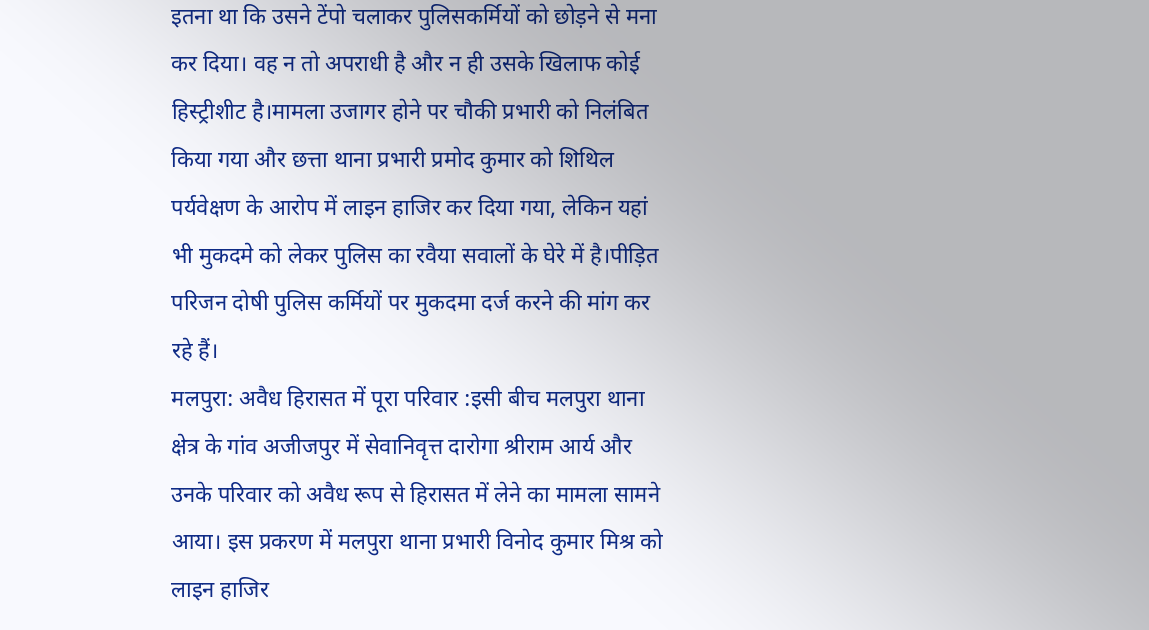इतना था कि उसने टेंपो चलाकर पुलिसकर्मियों को छोड़ने से मना कर दिया। वह न तो अपराधी है और न ही उसके खिलाफ कोई हिस्ट्रीशीट है।मामला उजागर होने पर चौकी प्रभारी को निलंबित किया गया और छत्ता थाना प्रभारी प्रमोद कुमार को शिथिल पर्यवेक्षण के आरोप में लाइन हाजिर कर दिया गया, लेकिन यहां भी मुकदमे को लेकर पुलिस का रवैया सवालों के घेरे में है।पीड़ित परिजन दोषी पुलिस कर्मियों पर मुकदमा दर्ज करने की मांग कर रहे हैं।
मलपुरा: अवैध हिरासत में पूरा परिवार :इसी बीच मलपुरा थाना क्षेत्र के गांव अजीजपुर में सेवानिवृत्त दारोगा श्रीराम आर्य और उनके परिवार को अवैध रूप से हिरासत में लेने का मामला सामने आया। इस प्रकरण में मलपुरा थाना प्रभारी विनोद कुमार मिश्र को लाइन हाजिर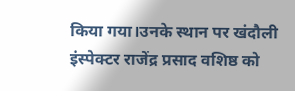किया गया।उनके स्थान पर खंदौली इंस्पेक्टर राजेंद्र प्रसाद वशिष्ठ को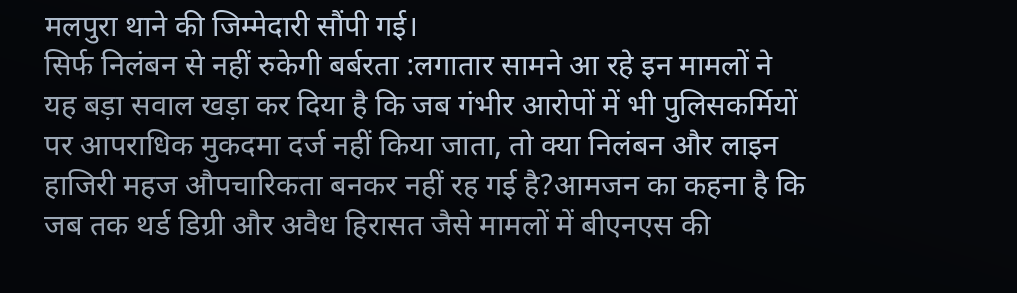मलपुरा थाने की जिम्मेदारी सौंपी गई।
सिर्फ निलंबन से नहीं रुकेगी बर्बरता :लगातार सामने आ रहे इन मामलों ने यह बड़ा सवाल खड़ा कर दिया है कि जब गंभीर आरोपों में भी पुलिसकर्मियों पर आपराधिक मुकदमा दर्ज नहीं किया जाता, तो क्या निलंबन और लाइन हाजिरी महज औपचारिकता बनकर नहीं रह गई है?आमजन का कहना है कि जब तक थर्ड डिग्री और अवैध हिरासत जैसे मामलों में बीएनएस की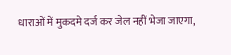धाराओं में मुकदमे दर्ज कर जेल नहीं भेजा जाएगा,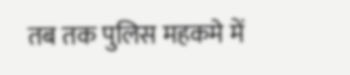तब तक पुलिस महकमे में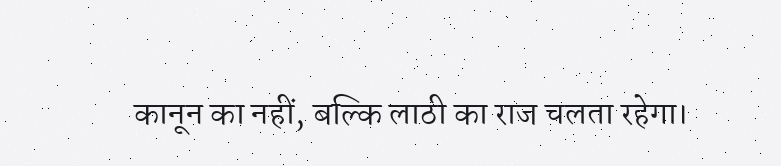कानून का नहीं, बल्कि लाठी का राज चलता रहेगा।